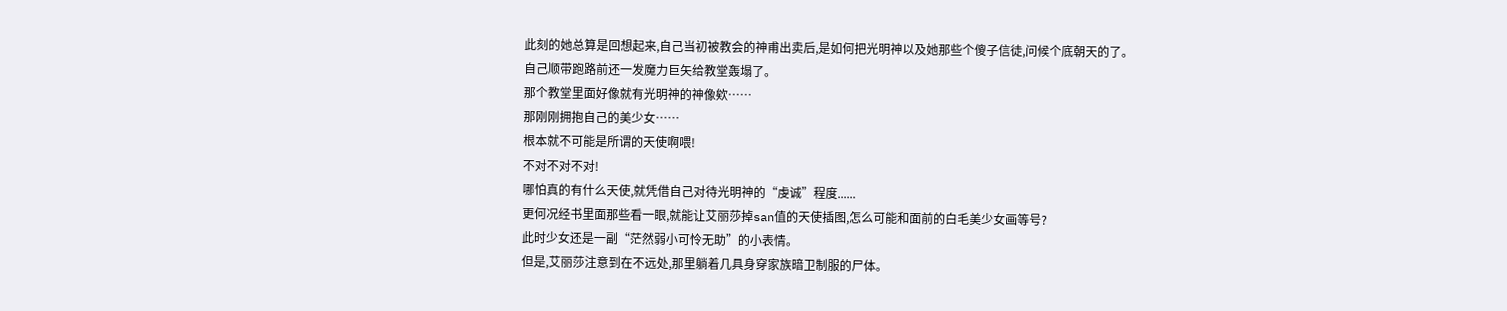此刻的她总算是回想起来,自己当初被教会的神甫出卖后,是如何把光明神以及她那些个傻子信徒,问候个底朝天的了。
自己顺带跑路前还一发魔力巨矢给教堂轰塌了。
那个教堂里面好像就有光明神的神像欸……
那刚刚拥抱自己的美少女……
根本就不可能是所谓的天使啊喂!
不对不对不对!
哪怕真的有什么天使,就凭借自己对待光明神的“虔诚”程度......
更何况经书里面那些看一眼,就能让艾丽莎掉san值的天使插图,怎么可能和面前的白毛美少女画等号?
此时少女还是一副“茫然弱小可怜无助”的小表情。
但是,艾丽莎注意到在不远处,那里躺着几具身穿家族暗卫制服的尸体。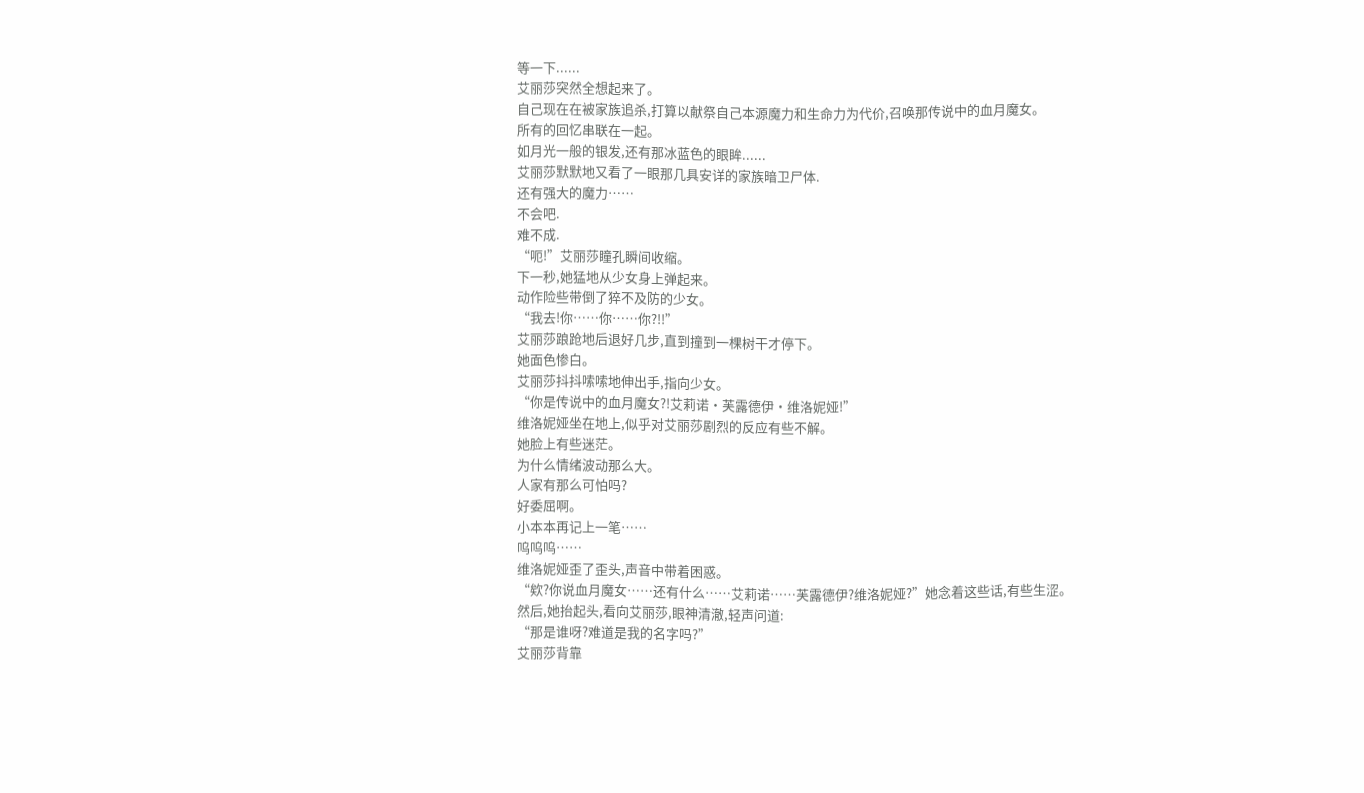等一下......
艾丽莎突然全想起来了。
自己现在在被家族追杀,打算以献祭自己本源魔力和生命力为代价,召唤那传说中的血月魔女。
所有的回忆串联在一起。
如月光一般的银发,还有那冰蓝色的眼眸......
艾丽莎默默地又看了一眼那几具安详的家族暗卫尸体.
还有强大的魔力……
不会吧.
难不成.
“呃!”艾丽莎瞳孔瞬间收缩。
下一秒,她猛地从少女身上弹起来。
动作险些带倒了猝不及防的少女。
“我去!你……你……你?!!”
艾丽莎踉跄地后退好几步,直到撞到一棵树干才停下。
她面色惨白。
艾丽莎抖抖嗦嗦地伸出手,指向少女。
“你是传说中的血月魔女?!艾莉诺·芙露德伊·维洛妮娅!”
维洛妮娅坐在地上,似乎对艾丽莎剧烈的反应有些不解。
她脸上有些迷茫。
为什么情绪波动那么大。
人家有那么可怕吗?
好委屈啊。
小本本再记上一笔……
呜呜呜……
维洛妮娅歪了歪头,声音中带着困惑。
“欸?你说血月魔女……还有什么……艾莉诺……芙露德伊?维洛妮娅?”她念着这些话,有些生涩。
然后,她抬起头,看向艾丽莎,眼神清澈,轻声问道:
“那是谁呀?难道是我的名字吗?”
艾丽莎背靠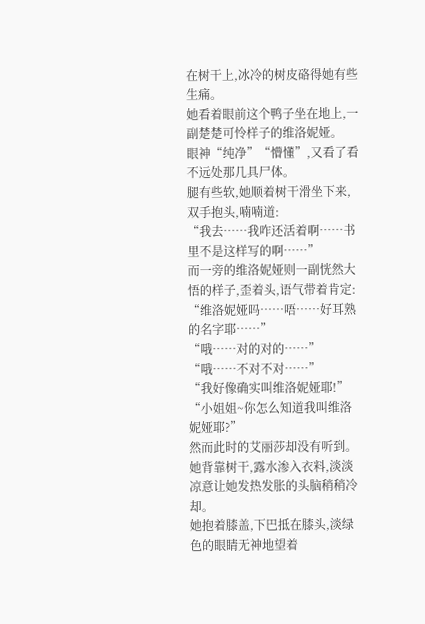在树干上,冰冷的树皮硌得她有些生痛。
她看着眼前这个鸭子坐在地上,一副楚楚可怜样子的维洛妮娅。
眼神“纯净”“懵懂”,又看了看不远处那几具尸体。
腿有些软,她顺着树干滑坐下来,双手抱头,喃喃道:
“我去……我咋还活着啊……书里不是这样写的啊……”
而一旁的维洛妮娅则一副恍然大悟的样子,歪着头,语气带着肯定:
“维洛妮娅吗……唔……好耳熟的名字耶……”
“哦……对的对的……”
“哦……不对不对……”
“我好像确实叫维洛妮娅耶!”
“小姐姐~你怎么知道我叫维洛妮娅耶?”
然而此时的艾丽莎却没有听到。
她背靠树干,露水渗入衣料,淡淡凉意让她发热发胀的头脑稍稍冷却。
她抱着膝盖,下巴抵在膝头,淡绿色的眼睛无神地望着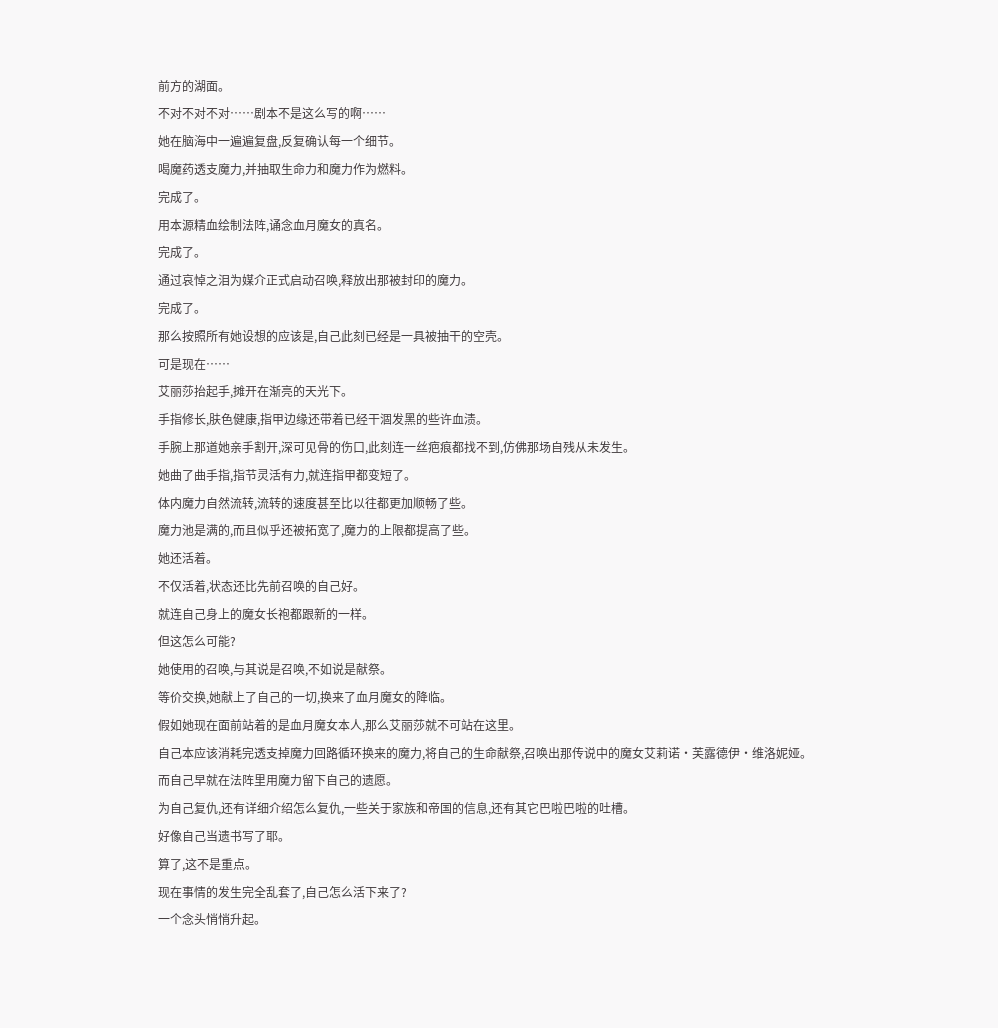前方的湖面。
不对不对不对……剧本不是这么写的啊……
她在脑海中一遍遍复盘,反复确认每一个细节。
喝魔药透支魔力,并抽取生命力和魔力作为燃料。
完成了。
用本源精血绘制法阵,诵念血月魔女的真名。
完成了。
通过哀悼之泪为媒介正式启动召唤,释放出那被封印的魔力。
完成了。
那么按照所有她设想的应该是,自己此刻已经是一具被抽干的空壳。
可是现在……
艾丽莎抬起手,摊开在渐亮的天光下。
手指修长,肤色健康,指甲边缘还带着已经干涸发黑的些许血渍。
手腕上那道她亲手割开,深可见骨的伤口,此刻连一丝疤痕都找不到,仿佛那场自残从未发生。
她曲了曲手指,指节灵活有力,就连指甲都变短了。
体内魔力自然流转,流转的速度甚至比以往都更加顺畅了些。
魔力池是满的,而且似乎还被拓宽了,魔力的上限都提高了些。
她还活着。
不仅活着,状态还比先前召唤的自己好。
就连自己身上的魔女长袍都跟新的一样。
但这怎么可能?
她使用的召唤,与其说是召唤,不如说是献祭。
等价交换,她献上了自己的一切,换来了血月魔女的降临。
假如她现在面前站着的是血月魔女本人,那么艾丽莎就不可站在这里。
自己本应该消耗完透支掉魔力回路循环换来的魔力,将自己的生命献祭,召唤出那传说中的魔女艾莉诺·芙露德伊·维洛妮娅。
而自己早就在法阵里用魔力留下自己的遗愿。
为自己复仇,还有详细介绍怎么复仇,一些关于家族和帝国的信息,还有其它巴啦巴啦的吐槽。
好像自己当遗书写了耶。
算了,这不是重点。
现在事情的发生完全乱套了,自己怎么活下来了?
一个念头悄悄升起。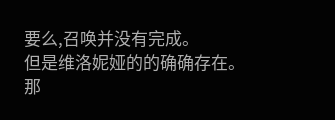要么,召唤并没有完成。
但是维洛妮娅的的确确存在。
那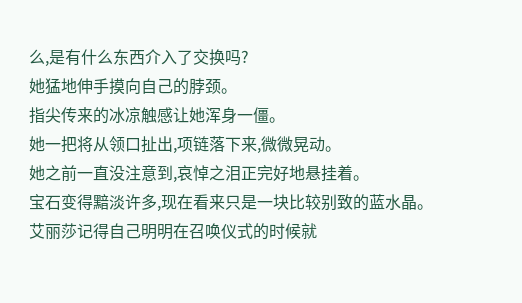么,是有什么东西介入了交换吗?
她猛地伸手摸向自己的脖颈。
指尖传来的冰凉触感让她浑身一僵。
她一把将从领口扯出,项链落下来,微微晃动。
她之前一直没注意到,哀悼之泪正完好地悬挂着。
宝石变得黯淡许多,现在看来只是一块比较别致的蓝水晶。
艾丽莎记得自己明明在召唤仪式的时候就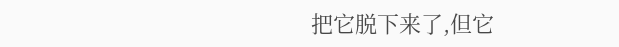把它脱下来了,但它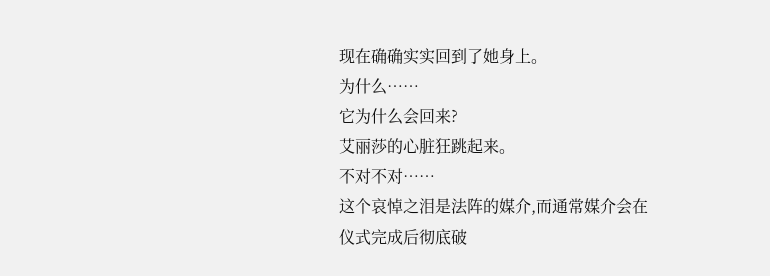现在确确实实回到了她身上。
为什么……
它为什么会回来?
艾丽莎的心脏狂跳起来。
不对不对……
这个哀悼之泪是法阵的媒介,而通常媒介会在仪式完成后彻底破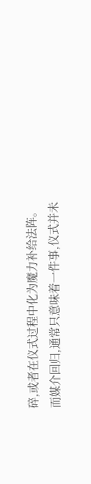碎,或者在仪式过程中化为魔力补给法阵。
而媒介回归,通常只意味着一件事,仪式并未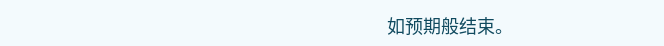如预期般结束。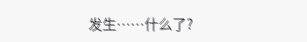发生……什么了?